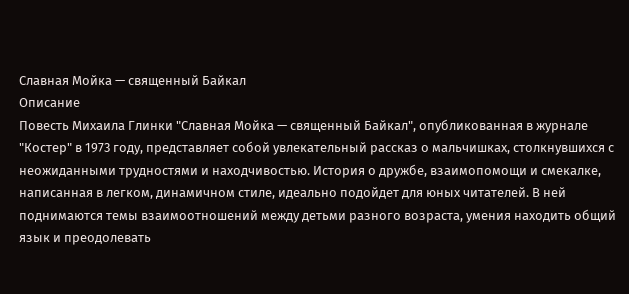Славная Мойка — священный Байкал
Описание
Повесть Михаила Глинки "Славная Мойка — священный Байкал", опубликованная в журнале "Костер" в 1973 году, представляет собой увлекательный рассказ о мальчишках, столкнувшихся с неожиданными трудностями и находчивостью. История о дружбе, взаимопомощи и смекалке, написанная в легком, динамичном стиле, идеально подойдет для юных читателей. В ней поднимаются темы взаимоотношений между детьми разного возраста, умения находить общий язык и преодолевать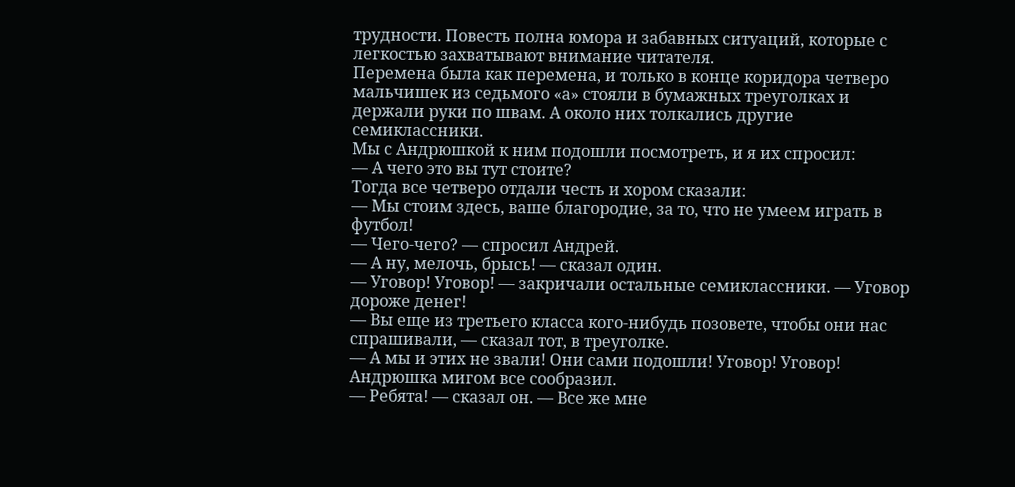трудности. Повесть полна юмора и забавных ситуаций, которые с легкостью захватывают внимание читателя.
Перемена была как перемена, и только в конце коридора четверо мальчишек из седьмого «а» стояли в бумажных треуголках и держали руки по швам. А около них толкались другие семиклассники.
Мы с Андрюшкой к ним подошли посмотреть, и я их спросил:
— А чего это вы тут стоите?
Тогда все четверо отдали честь и хором сказали:
— Мы стоим здесь, ваше благородие, за то, что не умеем играть в футбол!
— Чего-чего? — спросил Андрей.
— А ну, мелочь, брысь! — сказал один.
— Уговор! Уговор! — закричали остальные семиклассники. — Уговор дороже денег!
— Вы еще из третьего класса кого-нибудь позовете, чтобы они нас спрашивали, — сказал тот, в треуголке.
— А мы и этих не звали! Они сами подошли! Уговор! Уговор!
Андрюшка мигом все сообразил.
— Ребята! — сказал он. — Все же мне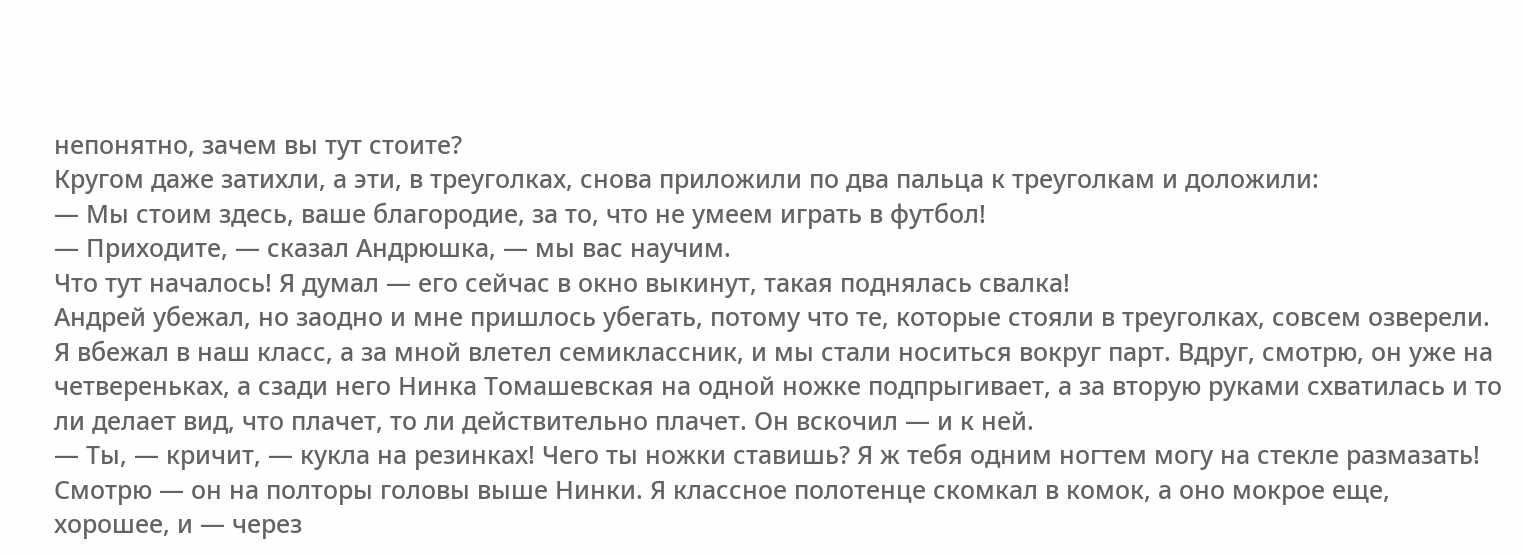непонятно, зачем вы тут стоите?
Кругом даже затихли, а эти, в треуголках, снова приложили по два пальца к треуголкам и доложили:
— Мы стоим здесь, ваше благородие, за то, что не умеем играть в футбол!
— Приходите, — сказал Андрюшка, — мы вас научим.
Что тут началось! Я думал — его сейчас в окно выкинут, такая поднялась свалка!
Андрей убежал, но заодно и мне пришлось убегать, потому что те, которые стояли в треуголках, совсем озверели. Я вбежал в наш класс, а за мной влетел семиклассник, и мы стали носиться вокруг парт. Вдруг, смотрю, он уже на четвереньках, а сзади него Нинка Томашевская на одной ножке подпрыгивает, а за вторую руками схватилась и то ли делает вид, что плачет, то ли действительно плачет. Он вскочил — и к ней.
— Ты, — кричит, — кукла на резинках! Чего ты ножки ставишь? Я ж тебя одним ногтем могу на стекле размазать!
Смотрю — он на полторы головы выше Нинки. Я классное полотенце скомкал в комок, а оно мокрое еще, хорошее, и — через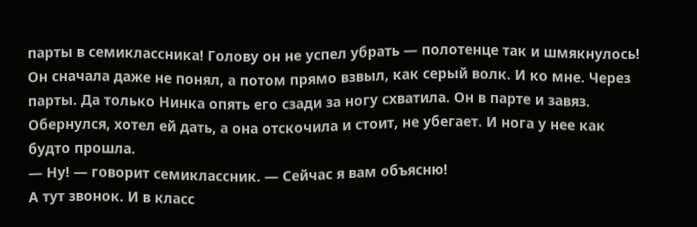парты в семиклассника! Голову он не успел убрать — полотенце так и шмякнулось! Он сначала даже не понял, а потом прямо взвыл, как серый волк. И ко мне. Через парты. Да только Нинка опять его сзади за ногу схватила. Он в парте и завяз. Обернулся, хотел ей дать, а она отскочила и стоит, не убегает. И нога у нее как будто прошла.
— Ну! — говорит семиклассник. — Сейчас я вам объясню!
А тут звонок. И в класс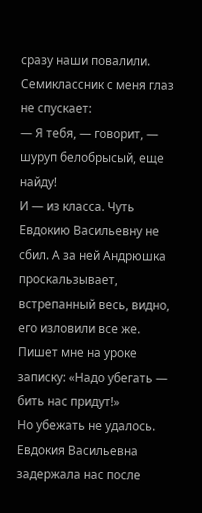сразу наши повалили. Семиклассник с меня глаз не спускает:
— Я тебя, — говорит, — шуруп белобрысый, еще найду!
И — из класса. Чуть Евдокию Васильевну не сбил. А за ней Андрюшка проскальзывает, встрепанный весь, видно, его изловили все же. Пишет мне на уроке записку: «Надо убегать — бить нас придут!»
Но убежать не удалось. Евдокия Васильевна задержала нас после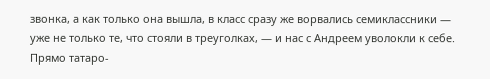звонка, а как только она вышла, в класс сразу же ворвались семиклассники — уже не только те, что стояли в треуголках, — и нас с Андреем уволокли к себе. Прямо татаро-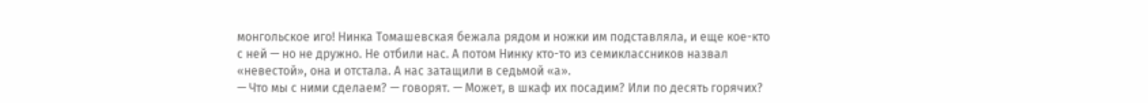монгольское иго! Нинка Томашевская бежала рядом и ножки им подставляла, и еще кое-кто с ней — но не дружно. Не отбили нас. А потом Нинку кто-то из семиклассников назвал «невестой», она и отстала. А нас затащили в седьмой «а».
— Что мы с ними сделаем? — говорят. — Может, в шкаф их посадим? Или по десять горячих?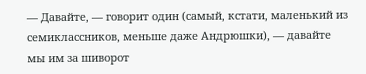— Давайте, — говорит один (самый, кстати, маленький из семиклассников, меньше даже Андрюшки), — давайте мы им за шиворот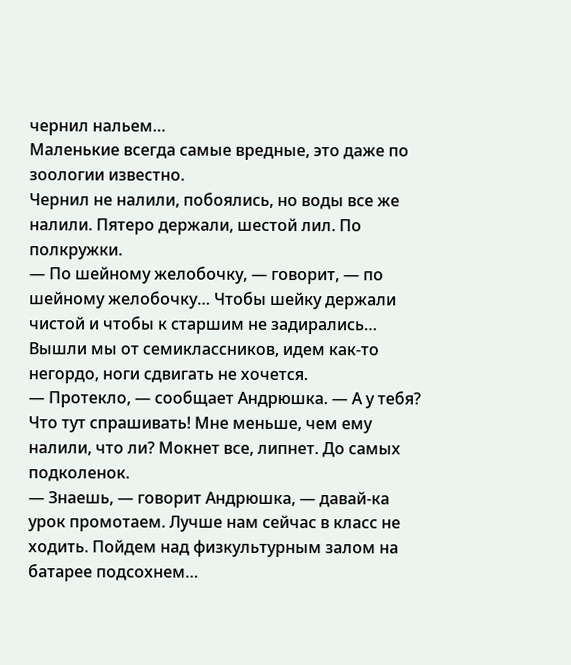чернил нальем…
Маленькие всегда самые вредные, это даже по зоологии известно.
Чернил не налили, побоялись, но воды все же налили. Пятеро держали, шестой лил. По полкружки.
— По шейному желобочку, — говорит, — по шейному желобочку… Чтобы шейку держали чистой и чтобы к старшим не задирались…
Вышли мы от семиклассников, идем как-то негордо, ноги сдвигать не хочется.
— Протекло, — сообщает Андрюшка. — А у тебя?
Что тут спрашивать! Мне меньше, чем ему налили, что ли? Мокнет все, липнет. До самых подколенок.
— Знаешь, — говорит Андрюшка, — давай-ка урок промотаем. Лучше нам сейчас в класс не ходить. Пойдем над физкультурным залом на батарее подсохнем…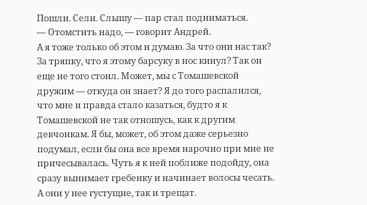Пошли. Сели. Слышу — пар стал подниматься.
— Отомстить надо, — говорит Андрей.
А я тоже только об этом и думаю. За что они нас так? За тряпку, что я этому барсуку в нос кинул? Так он еще не того стоил. Может, мы с Томашевской дружим — откуда он знает? Я до того распалился, что мне и правда стало казаться, будто я к Томашевской не так отношусь, как к другим девчонкам. Я бы, может, об этом даже серьезно подумал, если бы она все время нарочно при мне не причесывалась. Чуть я к ней поближе подойду, она сразу вынимает гребенку и начинает волосы чесать. А они у нее густущие, так и трещат.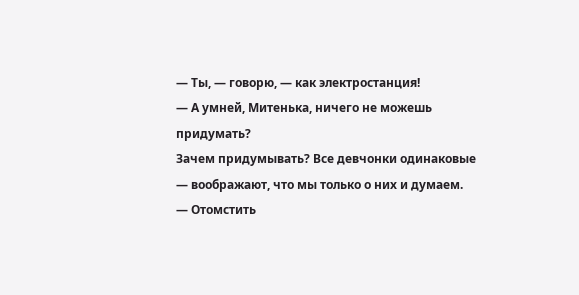— Ты, — говорю, — как электростанция!
— А умней, Митенька, ничего не можешь придумать?
Зачем придумывать? Все девчонки одинаковые — воображают, что мы только о них и думаем.
— Отомстить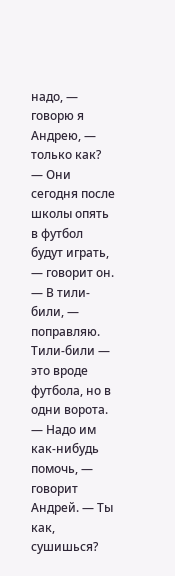надо, — говорю я Андрею, — только как?
— Они сегодня после школы опять в футбол будут играть, — говорит он.
— В тили-били, — поправляю.
Тили-били — это вроде футбола, но в одни ворота.
— Надо им как-нибудь помочь, — говорит Андрей. — Ты как, сушишься?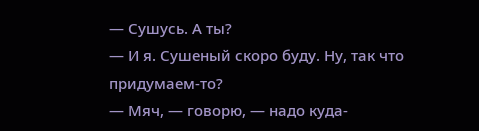— Сушусь. А ты?
— И я. Сушеный скоро буду. Ну, так что придумаем-то?
— Мяч, — говорю, — надо куда-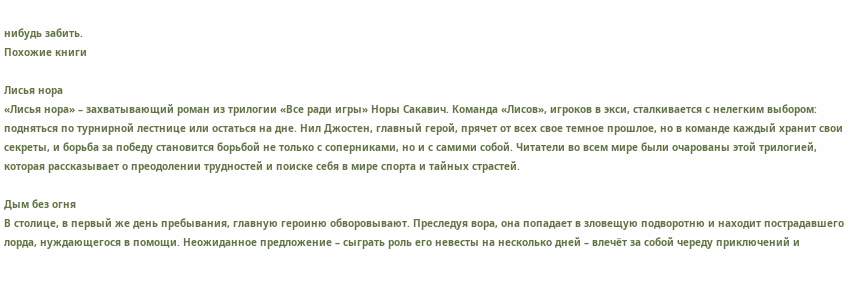нибудь забить.
Похожие книги

Лисья нора
«Лисья нора» – захватывающий роман из трилогии «Все ради игры» Норы Сакавич. Команда «Лисов», игроков в экси, сталкивается с нелегким выбором: подняться по турнирной лестнице или остаться на дне. Нил Джостен, главный герой, прячет от всех свое темное прошлое, но в команде каждый хранит свои секреты, и борьба за победу становится борьбой не только с соперниками, но и с самими собой. Читатели во всем мире были очарованы этой трилогией, которая рассказывает о преодолении трудностей и поиске себя в мире спорта и тайных страстей.

Дым без огня
В столице, в первый же день пребывания, главную героиню обворовывают. Преследуя вора, она попадает в зловещую подворотню и находит пострадавшего лорда, нуждающегося в помощи. Неожиданное предложение – сыграть роль его невесты на несколько дней – влечёт за собой череду приключений и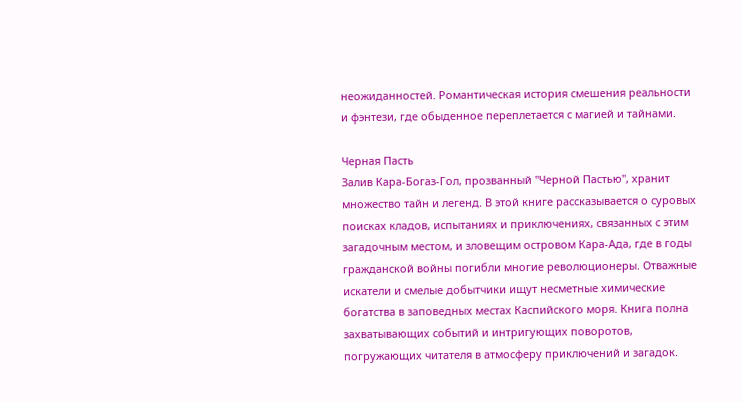неожиданностей. Романтическая история смешения реальности и фэнтези, где обыденное переплетается с магией и тайнами.

Черная Пасть
Залив Кара-Богаз-Гол, прозванный "Черной Пастью", хранит множество тайн и легенд. В этой книге рассказывается о суровых поисках кладов, испытаниях и приключениях, связанных с этим загадочным местом, и зловещим островом Кара-Ада, где в годы гражданской войны погибли многие революционеры. Отважные искатели и смелые добытчики ищут несметные химические богатства в заповедных местах Каспийского моря. Книга полна захватывающих событий и интригующих поворотов, погружающих читателя в атмосферу приключений и загадок.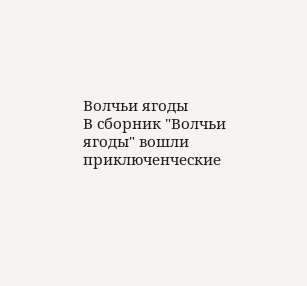Волчьи ягоды
В сборник "Волчьи ягоды" вошли приключенческие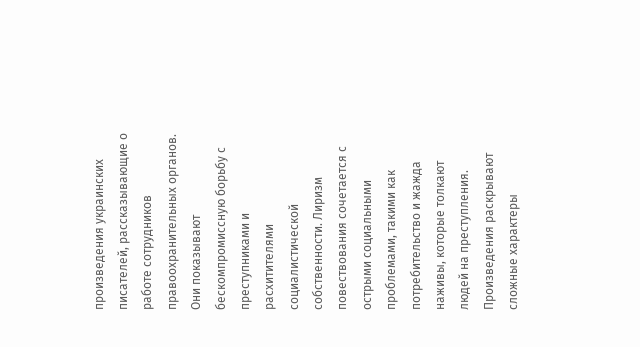произведения украинских писателей, рассказывающие о работе сотрудников правоохранительных органов. Они показывают бескомпромиссную борьбу с преступниками и расхитителями социалистической собственности. Лиризм повествования сочетается с острыми социальными проблемами, такими как потребительство и жажда наживы, которые толкают людей на преступления. Произведения раскрывают сложные характеры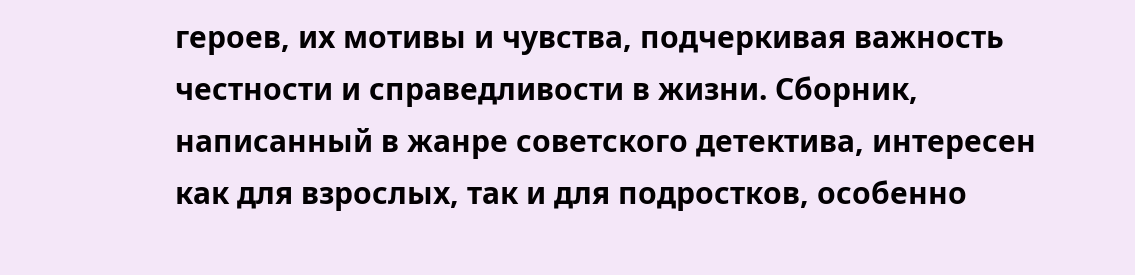героев, их мотивы и чувства, подчеркивая важность честности и справедливости в жизни. Сборник, написанный в жанре советского детектива, интересен как для взрослых, так и для подростков, особенно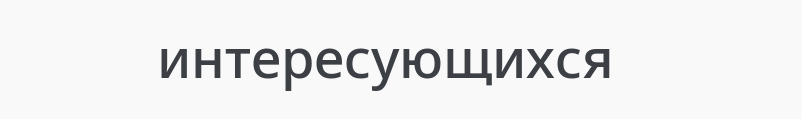интересующихся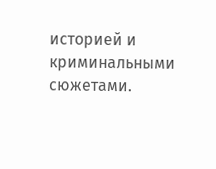историей и криминальными сюжетами.